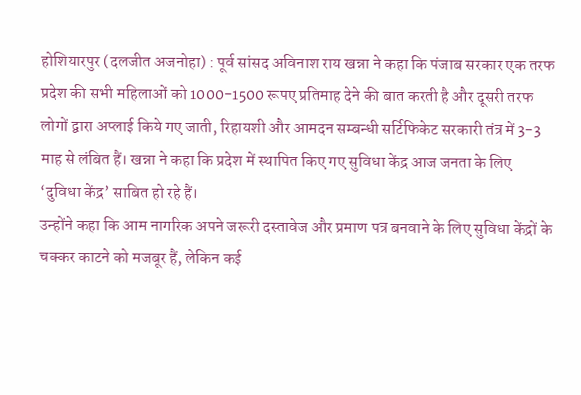होशियारपुर (दलजीत अजनोहा) : पूर्व सांसद अविनाश राय खन्ना ने कहा कि पंजाब सरकार एक तरफ प्रदेश की सभी महिलाओं को 1000-1500 रूपए प्रतिमाह देने की बात करती है और दूसरी तरफ लोगों द्वारा अप्लाई किये गए जाती, रिहायशी और आमदन सम्बन्धी सर्टिफिकेट सरकारी तंत्र में 3-3 माह से लंबित हैं। खन्ना ने कहा कि प्रदेश में स्थापित किए गए सुविधा केंद्र आज जनता के लिए ‘दुविधा केंद्र’ साबित हो रहे हैं।
उन्होंने कहा कि आम नागरिक अपने जरूरी दस्तावेज और प्रमाण पत्र बनवाने के लिए सुविधा केंद्रों के चक्कर काटने को मजबूर हैं, लेकिन कई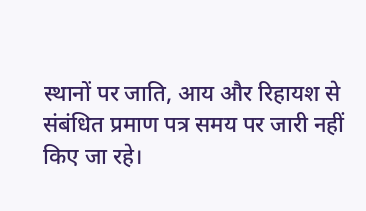स्थानों पर जाति, आय और रिहायश से संबंधित प्रमाण पत्र समय पर जारी नहीं किए जा रहे।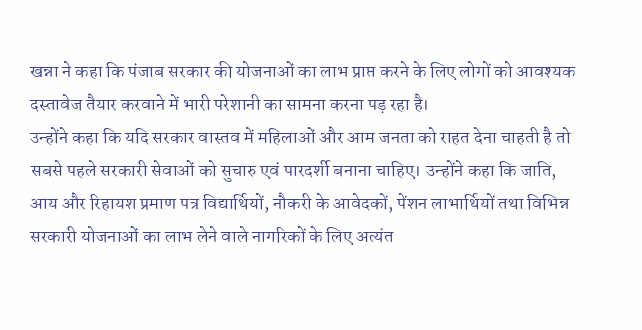खन्ना ने कहा कि पंजाब सरकार की योजनाओं का लाभ प्राप्त करने के लिए लोगों को आवश्यक दस्तावेज तैयार करवाने में भारी परेशानी का सामना करना पड़ रहा है।
उन्होंने कहा कि यदि सरकार वास्तव में महिलाओं और आम जनता को राहत देना चाहती है तो सबसे पहले सरकारी सेवाओं को सुचारु एवं पारदर्शी बनाना चाहिए। उन्होंने कहा कि जाति, आय और रिहायश प्रमाण पत्र विद्यार्थियों, नौकरी के आवेदकों, पेंशन लाभार्थियों तथा विभिन्न सरकारी योजनाओं का लाभ लेने वाले नागरिकों के लिए अत्यंत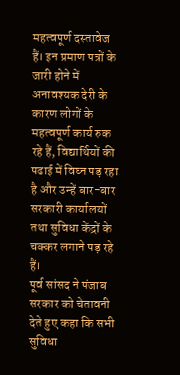महत्वपूर्ण दस्तावेज हैं। इन प्रमाण पत्रों के जारी होने में अनावश्यक देरी के कारण लोगों के महत्वपूर्ण कार्य रुक रहे हैं, विद्यार्थियों की पढाई में विघ्न पड़ रहा है और उन्हें बार-बार सरकारी कार्यालयों तथा सुविधा केंद्रों के चक्कर लगाने पड़ रहे हैं।
पूर्व सांसद ने पंजाब सरकार को चेतावनी देते हुए कहा कि सभी सुविधा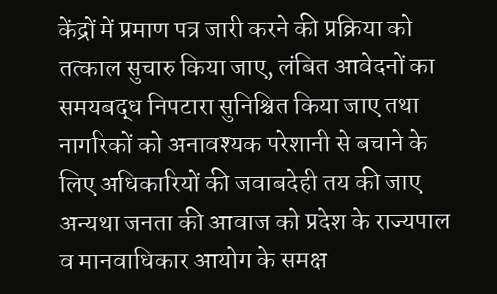केंद्रों में प्रमाण पत्र जारी करने की प्रक्रिया को तत्काल सुचारु किया जाए, लंबित आवेदनों का समयबद्ध निपटारा सुनिश्चित किया जाए तथा नागरिकों को अनावश्यक परेशानी से बचाने के लिए अधिकारियों की जवाबदेही तय की जाए अन्यथा जनता की आवाज को प्रदेश के राज्यपाल व मानवाधिकार आयोग के समक्ष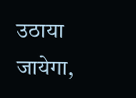उठाया जायेगा,